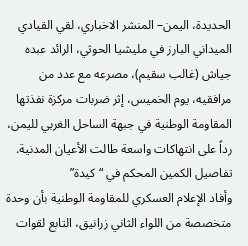الحديدة، اليمن– المنشر الاخباري، لقي القيادي الميداني البارز في مليشيا الحوثي، الرائد عبده جياش (غالب سقيم)، مصرعه مع عدد من مرافقيه، يوم الخميس، إثر ضربات مركزة نفذتها المقاومة الوطنية في جبهة الساحل الغربي لليمن، رداً على انتهاكات واسعة طالت الأعيان المدنية.
تفاصيل الكمين المحكم في “كيدة”
وأفاد الإعلام العسكري للمقاومة الوطنية بأن وحدة متخصصة من اللواء الثاني زرانيق، التابع لقوات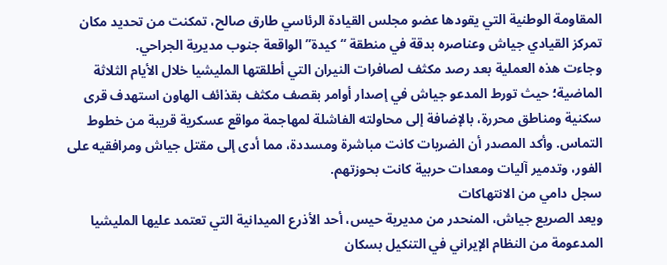المقاومة الوطنية التي يقودها عضو مجلس القيادة الرئاسي طارق صالح، تمكنت من تحديد مكان تمركز القيادي جياش وعناصره بدقة في منطقة “كيدة” الواقعة جنوب مديرية الجراحي.
وجاءت هذه العملية بعد رصد مكثف لصافرات النيران التي أطلقتها المليشيا خلال الأيام الثلاثة الماضية؛ حيث تورط المدعو جياش في إصدار أوامر بقصف مكثف بقذائف الهاون استهدف قرى سكنية ومناطق محررة، بالإضافة إلى محاولته الفاشلة لمهاجمة مواقع عسكرية قريبة من خطوط التماس. وأكد المصدر أن الضربات كانت مباشرة ومسددة، مما أدى إلى مقتل جياش ومرافقيه على الفور، وتدمير آليات ومعدات حربية كانت بحوزتهم.
سجل دامي من الانتهاكات
ويعد الصريع جياش، المنحدر من مديرية حيس، أحد الأذرع الميدانية التي تعتمد عليها المليشيا المدعومة من النظام الإيراني في التنكيل بسكان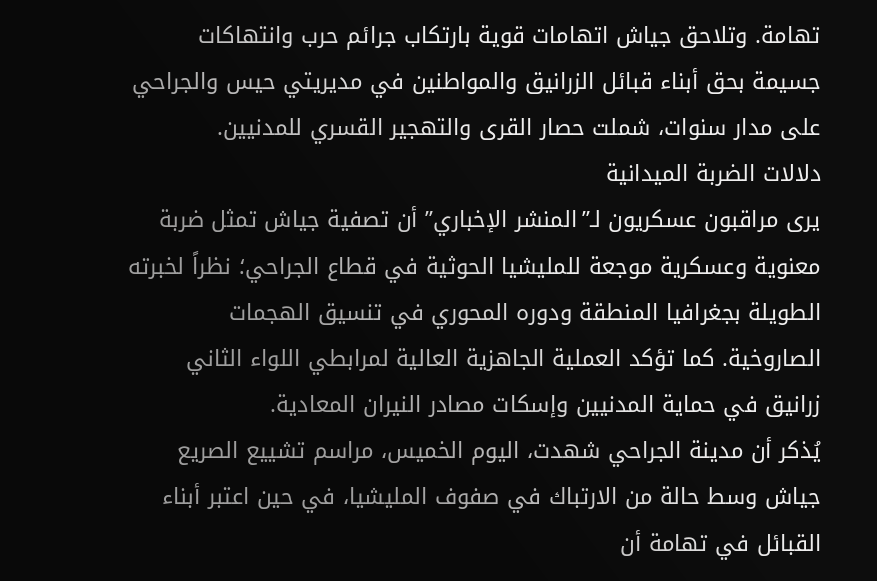تهامة. وتلاحق جياش اتهامات قوية بارتكاب جرائم حرب وانتهاكات جسيمة بحق أبناء قبائل الزرانيق والمواطنين في مديريتي حيس والجراحي على مدار سنوات، شملت حصار القرى والتهجير القسري للمدنيين.
دلالات الضربة الميدانية
يرى مراقبون عسكريون لـ”المنشر الإخباري” أن تصفية جياش تمثل ضربة معنوية وعسكرية موجعة للمليشيا الحوثية في قطاع الجراحي؛ نظراً لخبرته الطويلة بجغرافيا المنطقة ودوره المحوري في تنسيق الهجمات الصاروخية. كما تؤكد العملية الجاهزية العالية لمرابطي اللواء الثاني زرانيق في حماية المدنيين وإسكات مصادر النيران المعادية.
يُذكر أن مدينة الجراحي شهدت، اليوم الخميس، مراسم تشييع الصريع جياش وسط حالة من الارتباك في صفوف المليشيا، في حين اعتبر أبناء القبائل في تهامة أن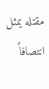مقتله يمثل انتصافاً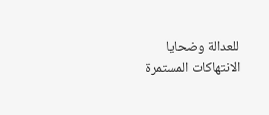للعدالة وضحايا الانتهاكات المستمرة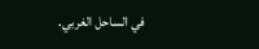في الساحل الغربي.